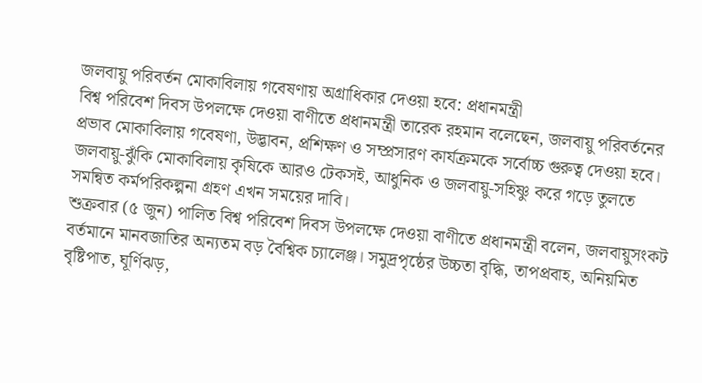জলবায়ু পরিবর্তন মোকাবিলায় গবেষণায় অগ্রাধিকার দেওয়া হবে: প্রধানমন্ত্রী
বিশ্ব পরিবেশ দিবস উপলক্ষে দেওয়া বাণীতে প্রধানমন্ত্রী তারেক রহমান বলেছেন, জলবায়ু পরিবর্তনের প্রভাব মোকাবিলায় গবেষণা, উদ্ভাবন, প্রশিক্ষণ ও সম্প্রসারণ কার্যক্রমকে সর্বোচ্চ গুরুত্ব দেওয়া হবে। জলবায়ু-ঝুঁকি মোকাবিলায় কৃষিকে আরও টেকসই, আধুনিক ও জলবায়ু-সহিষ্ণু করে গড়ে তুলতে সমন্বিত কর্মপরিকল্পনা গ্রহণ এখন সময়ের দাবি।
শুক্রবার (৫ জুন) পালিত বিশ্ব পরিবেশ দিবস উপলক্ষে দেওয়া বাণীতে প্রধানমন্ত্রী বলেন, জলবায়ুসংকট বর্তমানে মানবজাতির অন্যতম বড় বৈশ্বিক চ্যালেঞ্জ। সমুদ্রপৃষ্ঠের উচ্চতা বৃদ্ধি, তাপপ্রবাহ, অনিয়মিত বৃষ্টিপাত, ঘূর্ণিঝড়,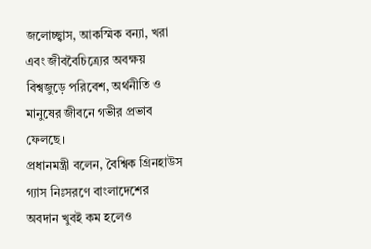জলোচ্ছ্বাস, আকস্মিক বন্যা, খরা এবং জীববৈচিত্র্যের অবক্ষয় বিশ্বজুড়ে পরিবেশ, অর্থনীতি ও মানুষের জীবনে গভীর প্রভাব ফেলছে।
প্রধানমন্ত্রী বলেন, বৈশ্বিক গ্রিনহাউস গ্যাস নিঃসরণে বাংলাদেশের অবদান খুবই কম হলেও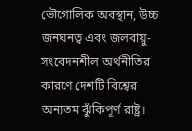ভৌগোলিক অবস্থান, উচ্চ জনঘনত্ব এবং জলবায়ু-সংবেদনশীল অর্থনীতির কারণে দেশটি বিশ্বের অন্যতম ঝুঁকিপূর্ণ রাষ্ট্র।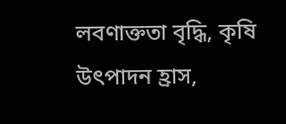লবণাক্ততা বৃদ্ধি, কৃষি উৎপাদন হ্রাস,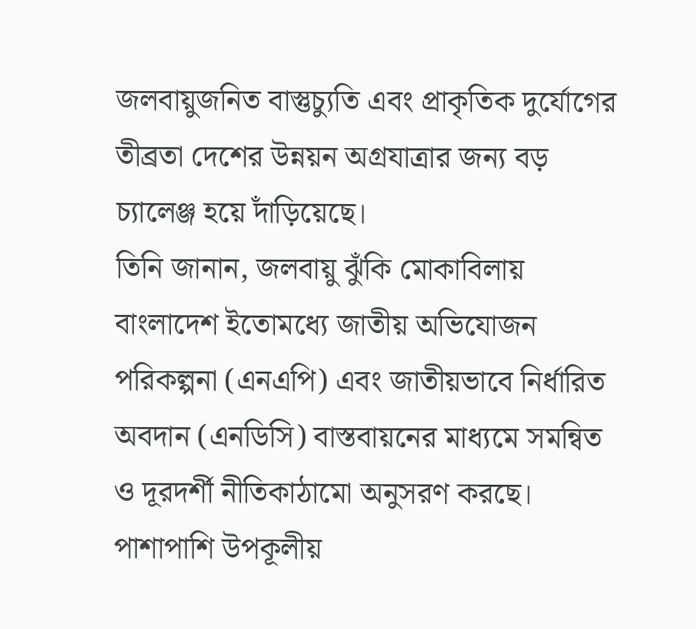জলবায়ুজনিত বাস্তুচ্যুতি এবং প্রাকৃতিক দুর্যোগের তীব্রতা দেশের উন্নয়ন অগ্রযাত্রার জন্য বড় চ্যালেঞ্জ হয়ে দাঁড়িয়েছে।
তিনি জানান, জলবায়ু ঝুঁকি মোকাবিলায় বাংলাদেশ ইতোমধ্যে জাতীয় অভিযোজন পরিকল্পনা (এনএপি) এবং জাতীয়ভাবে নির্ধারিত অবদান (এনডিসি) বাস্তবায়নের মাধ্যমে সমন্বিত ও দূরদর্শী নীতিকাঠামো অনুসরণ করছে। পাশাপাশি উপকূলীয়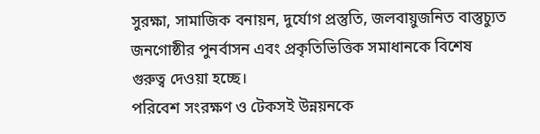সুরক্ষা, সামাজিক বনায়ন, দুর্যোগ প্রস্তুতি, জলবায়ুজনিত বাস্তুচ্যুত জনগোষ্ঠীর পুনর্বাসন এবং প্রকৃতিভিত্তিক সমাধানকে বিশেষ গুরুত্ব দেওয়া হচ্ছে।
পরিবেশ সংরক্ষণ ও টেকসই উন্নয়নকে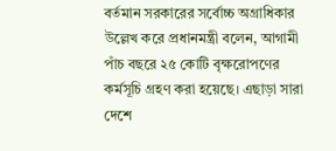বর্তমান সরকারের সর্বোচ্চ অগ্রাধিকার উল্লেখ করে প্রধানমন্ত্রী বলেন, আগামী পাঁচ বছরে ২৫ কোটি বৃক্ষরোপণের কর্মসূচি গ্রহণ করা হয়েছে। এছাড়া সারা দেশে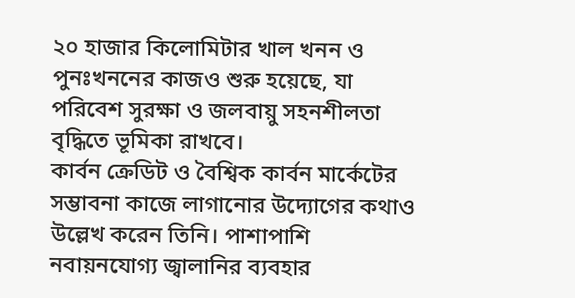২০ হাজার কিলোমিটার খাল খনন ও পুনঃখননের কাজও শুরু হয়েছে, যা পরিবেশ সুরক্ষা ও জলবায়ু সহনশীলতা বৃদ্ধিতে ভূমিকা রাখবে।
কার্বন ক্রেডিট ও বৈশ্বিক কার্বন মার্কেটের সম্ভাবনা কাজে লাগানোর উদ্যোগের কথাও উল্লেখ করেন তিনি। পাশাপাশি নবায়নযোগ্য জ্বালানির ব্যবহার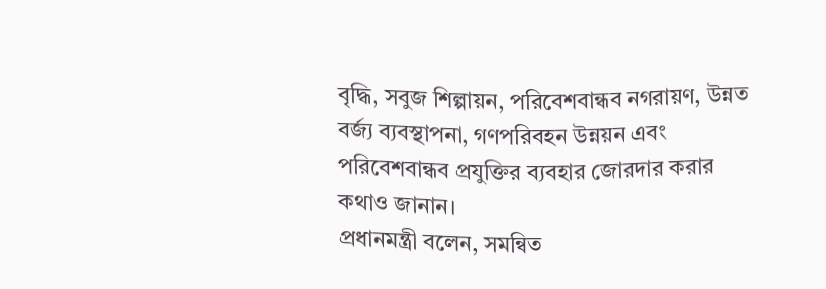বৃদ্ধি, সবুজ শিল্পায়ন, পরিবেশবান্ধব নগরায়ণ, উন্নত বর্জ্য ব্যবস্থাপনা, গণপরিবহন উন্নয়ন এবং পরিবেশবান্ধব প্রযুক্তির ব্যবহার জোরদার করার কথাও জানান।
প্রধানমন্ত্রী বলেন, সমন্বিত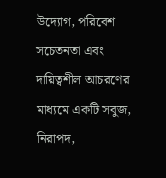উদ্যোগ, পরিবেশ সচেতনতা এবং দায়িত্বশীল আচরণের মাধ্যমে একটি সবুজ, নিরাপদ,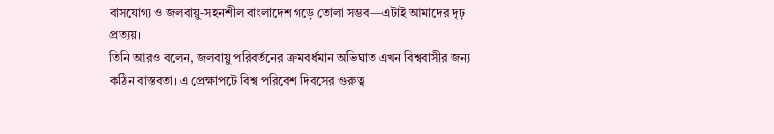বাসযোগ্য ও জলবায়ু-সহনশীল বাংলাদেশ গড়ে তোলা সম্ভব—এটাই আমাদের দৃঢ় প্রত্যয়।
তিনি আরও বলেন, জলবায়ু পরিবর্তনের ক্রমবর্ধমান অভিঘাত এখন বিশ্ববাসীর জন্য কঠিন বাস্তবতা। এ প্রেক্ষাপটে বিশ্ব পরিবেশ দিবসের গুরুত্ব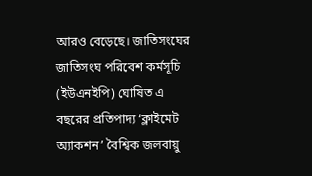আরও বেড়েছে। জাতিসংঘের জাতিসংঘ পরিবেশ কর্মসূচি (ইউএনইপি) ঘোষিত এ বছরের প্রতিপাদ্য ‘ক্লাইমেট অ্যাকশন’ বৈশ্বিক জলবায়ু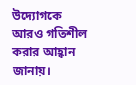উদ্যোগকে আরও গতিশীল করার আহ্বান জানায়।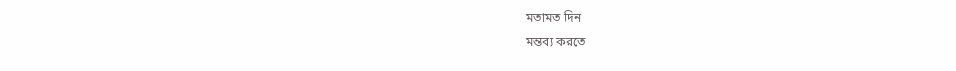মতামত দিন
মন্তব্য করতে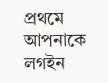প্রথমে আপনাকে লগইন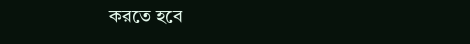করতে হবে